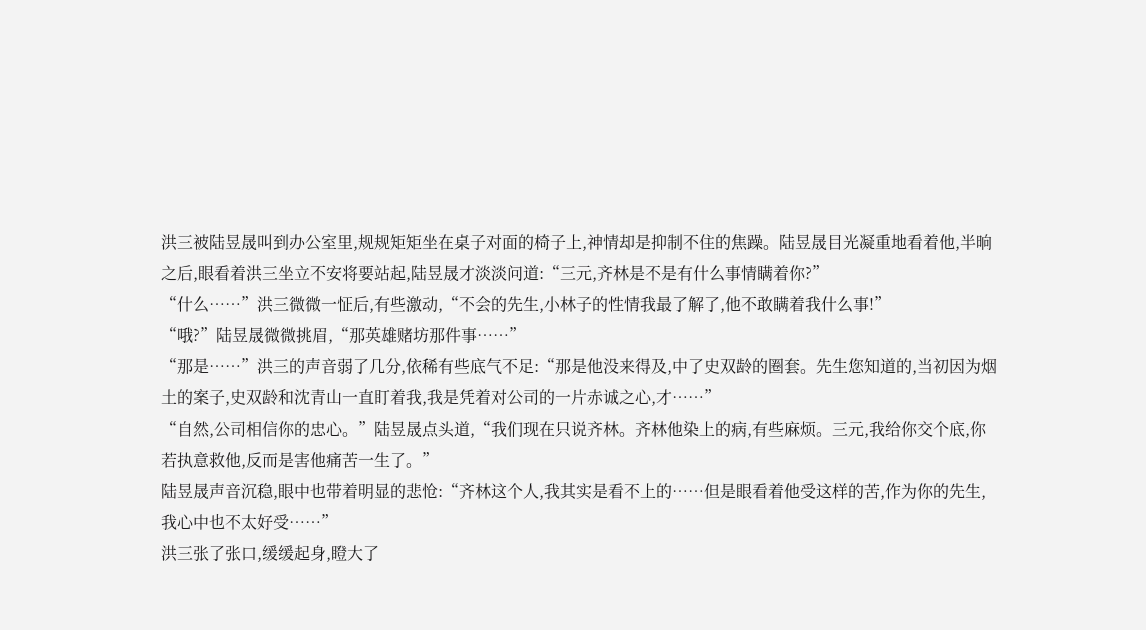洪三被陆昱晟叫到办公室里,规规矩矩坐在桌子对面的椅子上,神情却是抑制不住的焦躁。陆昱晟目光凝重地看着他,半晌之后,眼看着洪三坐立不安将要站起,陆昱晟才淡淡问道:“三元,齐林是不是有什么事情瞒着你?”
“什么……”洪三微微一怔后,有些激动,“不会的先生,小林子的性情我最了解了,他不敢瞒着我什么事!”
“哦?”陆昱晟微微挑眉,“那英雄赌坊那件事……”
“那是……”洪三的声音弱了几分,依稀有些底气不足:“那是他没来得及,中了史双龄的圈套。先生您知道的,当初因为烟土的案子,史双龄和沈青山一直盯着我,我是凭着对公司的一片赤诚之心,才……”
“自然,公司相信你的忠心。”陆昱晟点头道,“我们现在只说齐林。齐林他染上的病,有些麻烦。三元,我给你交个底,你若执意救他,反而是害他痛苦一生了。”
陆昱晟声音沉稳,眼中也带着明显的悲怆:“齐林这个人,我其实是看不上的……但是眼看着他受这样的苦,作为你的先生,我心中也不太好受……”
洪三张了张口,缓缓起身,瞪大了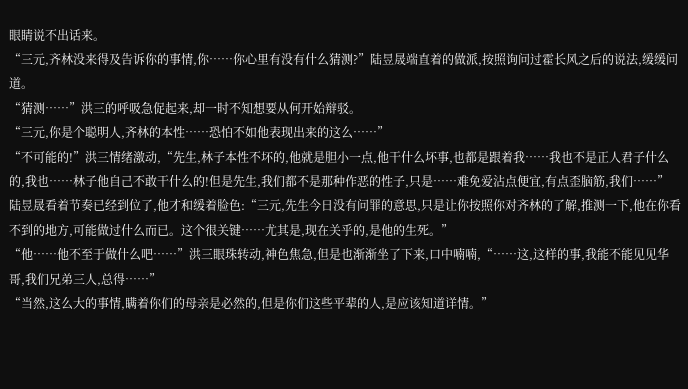眼睛说不出话来。
“三元,齐林没来得及告诉你的事情,你……你心里有没有什么猜测?”陆昱晟端直着的做派,按照询问过霍长风之后的说法,缓缓问道。
“猜测……”洪三的呼吸急促起来,却一时不知想要从何开始辩驳。
“三元,你是个聪明人,齐林的本性……恐怕不如他表现出来的这么……”
“不可能的!”洪三情绪激动,“先生,林子本性不坏的,他就是胆小一点,他干什么坏事,也都是跟着我……我也不是正人君子什么的,我也……林子他自己不敢干什么的!但是先生,我们都不是那种作恶的性子,只是……难免爱沾点便宜,有点歪脑筋,我们……”
陆昱晟看着节奏已经到位了,他才和缓着脸色:“三元,先生今日没有问罪的意思,只是让你按照你对齐林的了解,推测一下,他在你看不到的地方,可能做过什么而已。这个很关键……尤其是,现在关乎的,是他的生死。”
“他……他不至于做什么吧……”洪三眼珠转动,神色焦急,但是也渐渐坐了下来,口中喃喃,“……这,这样的事,我能不能见见华哥,我们兄弟三人,总得……”
“当然,这么大的事情,瞒着你们的母亲是必然的,但是你们这些平辈的人,是应该知道详情。”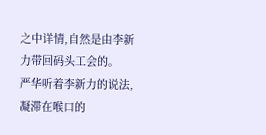之中详情,自然是由李新力带回码头工会的。
严华听着李新力的说法,凝滞在喉口的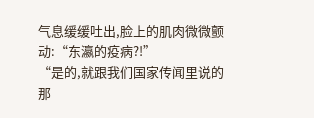气息缓缓吐出,脸上的肌肉微微颤动:“东瀛的疫病?!”
“是的,就跟我们国家传闻里说的那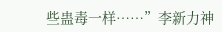些蛊毒一样……”李新力神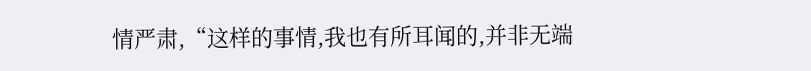情严肃,“这样的事情,我也有所耳闻的,并非无端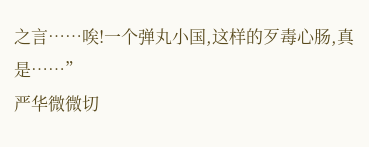之言……唉!一个弹丸小国,这样的歹毒心肠,真是……”
严华微微切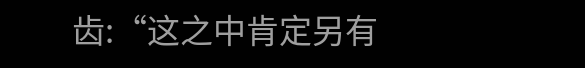齿:“这之中肯定另有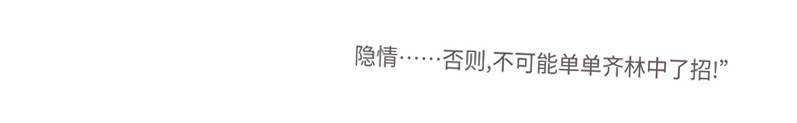隐情……否则,不可能单单齐林中了招!”